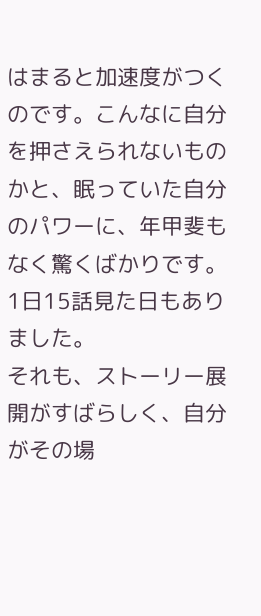はまると加速度がつくのです。こんなに自分を押さえられないものかと、眠っていた自分のパワーに、年甲斐もなく驚くばかりです。1日15話見た日もありました。
それも、ストーリー展開がすばらしく、自分がその場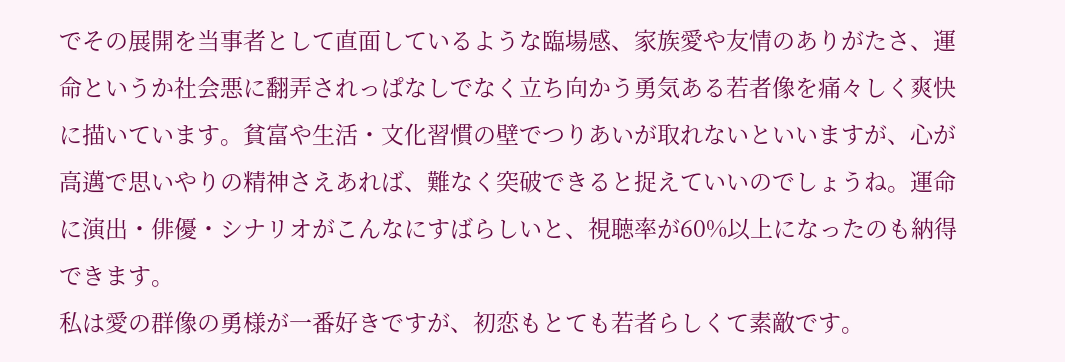でその展開を当事者として直面しているような臨場感、家族愛や友情のありがたさ、運命というか社会悪に翻弄されっぱなしでなく立ち向かう勇気ある若者像を痛々しく爽快に描いています。貧富や生活・文化習慣の壁でつりあいが取れないといいますが、心が高邁で思いやりの精神さえあれば、難なく突破できると捉えていいのでしょうね。運命に演出・俳優・シナリオがこんなにすばらしいと、視聴率が60%以上になったのも納得できます。
私は愛の群像の勇様が一番好きですが、初恋もとても若者らしくて素敵です。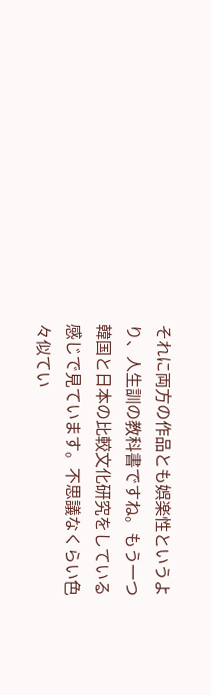それに両方の作品とも娯楽性というより、人生訓の教科書ですね。もう一つ韓国と日本の比較文化研究をしている感じで見ています。不思議なくらい色々似てい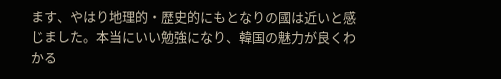ます、やはり地理的・歴史的にもとなりの國は近いと感じました。本当にいい勉強になり、韓国の魅力が良くわかる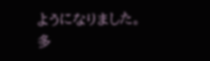ようになりました。
多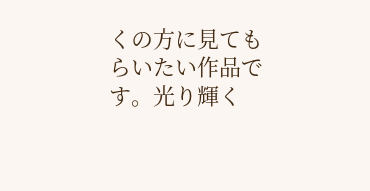くの方に見てもらいたい作品です。光り輝く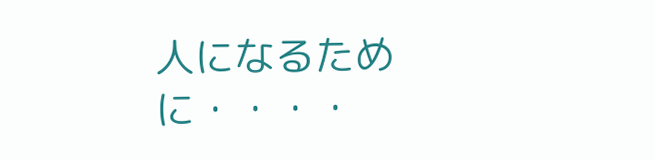人になるために・・・・